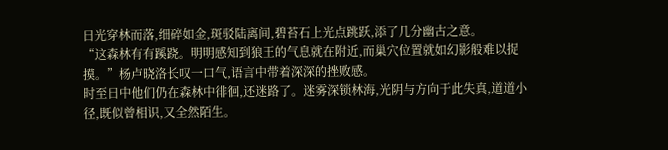日光穿林而落,细碎如金,斑驳陆离间,碧苔石上光点跳跃,添了几分幽古之意。
“这森林有有蹊跷。明明感知到狼王的气息就在附近,而巢穴位置就如幻影般难以捉摸。”杨卢晓洛长叹一口气,语言中带着深深的挫败感。
时至日中他们仍在森林中徘徊,还迷路了。迷雾深锁林海,光阴与方向于此失真,道道小径,既似曾相识,又全然陌生。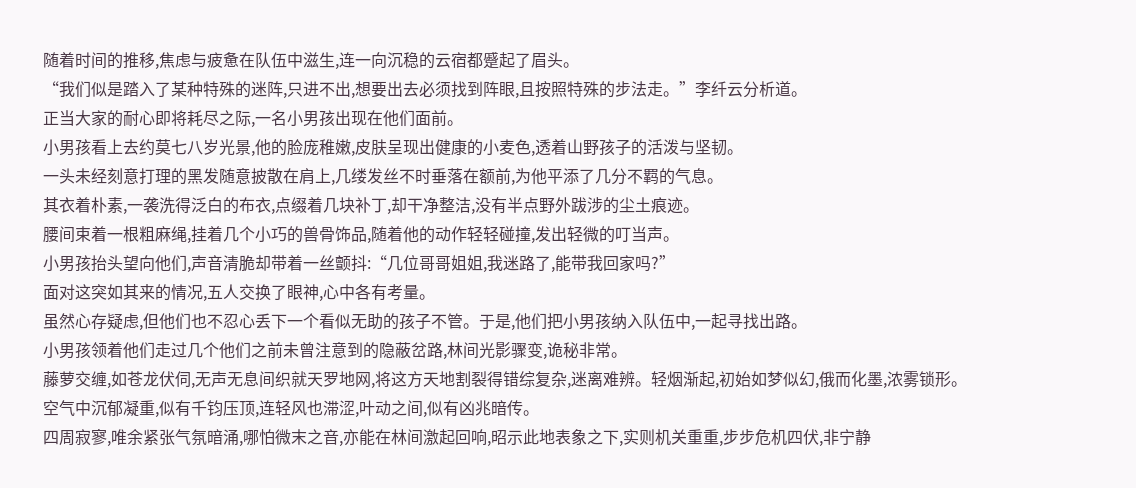随着时间的推移,焦虑与疲惫在队伍中滋生,连一向沉稳的云宿都蹙起了眉头。
“我们似是踏入了某种特殊的迷阵,只进不出,想要出去必须找到阵眼,且按照特殊的步法走。”李纤云分析道。
正当大家的耐心即将耗尽之际,一名小男孩出现在他们面前。
小男孩看上去约莫七八岁光景,他的脸庞稚嫩,皮肤呈现出健康的小麦色,透着山野孩子的活泼与坚韧。
一头未经刻意打理的黑发随意披散在肩上,几缕发丝不时垂落在额前,为他平添了几分不羁的气息。
其衣着朴素,一袭洗得泛白的布衣,点缀着几块补丁,却干净整洁,没有半点野外跋涉的尘土痕迹。
腰间束着一根粗麻绳,挂着几个小巧的兽骨饰品,随着他的动作轻轻碰撞,发出轻微的叮当声。
小男孩抬头望向他们,声音清脆却带着一丝颤抖:“几位哥哥姐姐,我迷路了,能带我回家吗?”
面对这突如其来的情况,五人交换了眼神,心中各有考量。
虽然心存疑虑,但他们也不忍心丢下一个看似无助的孩子不管。于是,他们把小男孩纳入队伍中,一起寻找出路。
小男孩领着他们走过几个他们之前未曾注意到的隐蔽岔路,林间光影骤变,诡秘非常。
藤萝交缠,如苍龙伏伺,无声无息间织就天罗地网,将这方天地割裂得错综复杂,迷离难辨。轻烟渐起,初始如梦似幻,俄而化墨,浓雾锁形。
空气中沉郁凝重,似有千钧压顶,连轻风也滞涩,叶动之间,似有凶兆暗传。
四周寂寥,唯余紧张气氛暗涌,哪怕微末之音,亦能在林间激起回响,昭示此地表象之下,实则机关重重,步步危机四伏,非宁静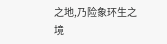之地,乃险象环生之境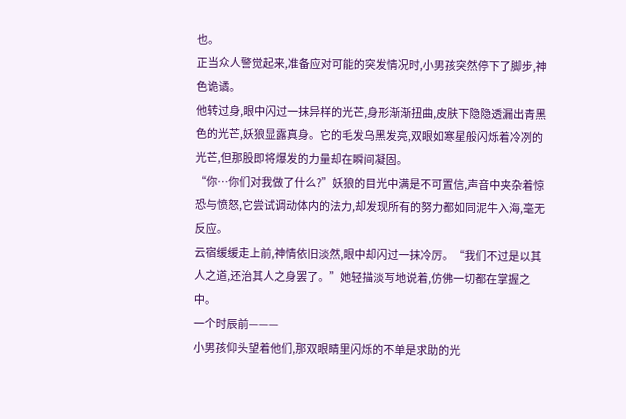也。
正当众人警觉起来,准备应对可能的突发情况时,小男孩突然停下了脚步,神色诡谲。
他转过身,眼中闪过一抹异样的光芒,身形渐渐扭曲,皮肤下隐隐透漏出青黑色的光芒,妖狼显露真身。它的毛发乌黑发亮,双眼如寒星般闪烁着冷冽的光芒,但那股即将爆发的力量却在瞬间凝固。
“你…你们对我做了什么?”妖狼的目光中满是不可置信,声音中夹杂着惊恐与愤怒,它尝试调动体内的法力,却发现所有的努力都如同泥牛入海,毫无反应。
云宿缓缓走上前,神情依旧淡然,眼中却闪过一抹冷厉。“我们不过是以其人之道,还治其人之身罢了。”她轻描淡写地说着,仿佛一切都在掌握之中。
一个时辰前———
小男孩仰头望着他们,那双眼睛里闪烁的不单是求助的光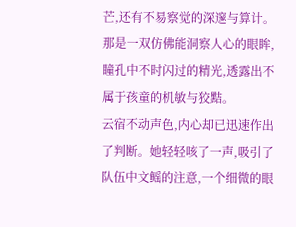芒,还有不易察觉的深邃与算计。那是一双仿佛能洞察人心的眼眸,瞳孔中不时闪过的精光,透露出不属于孩童的机敏与狡黠。
云宿不动声色,内心却已迅速作出了判断。她轻轻咳了一声,吸引了队伍中文鳐的注意,一个细微的眼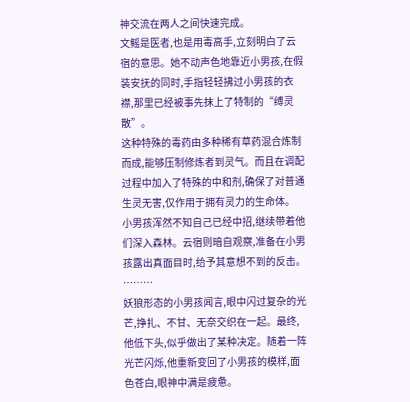神交流在两人之间快速完成。
文鳐是医者,也是用毒高手,立刻明白了云宿的意思。她不动声色地靠近小男孩,在假装安抚的同时,手指轻轻拂过小男孩的衣襟,那里已经被事先抹上了特制的“缚灵散”。
这种特殊的毒药由多种稀有草药混合炼制而成,能够压制修炼者到灵气。而且在调配过程中加入了特殊的中和剂,确保了对普通生灵无害,仅作用于拥有灵力的生命体。
小男孩浑然不知自己已经中招,继续带着他们深入森林。云宿则暗自观察,准备在小男孩露出真面目时,给予其意想不到的反击。
………
妖狼形态的小男孩闻言,眼中闪过复杂的光芒,挣扎、不甘、无奈交织在一起。最终,他低下头,似乎做出了某种决定。随着一阵光芒闪烁,他重新变回了小男孩的模样,面色苍白,眼神中满是疲惫。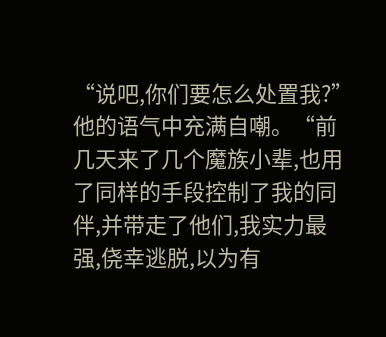“说吧,你们要怎么处置我?”他的语气中充满自嘲。“前几天来了几个魔族小辈,也用了同样的手段控制了我的同伴,并带走了他们,我实力最强,侥幸逃脱,以为有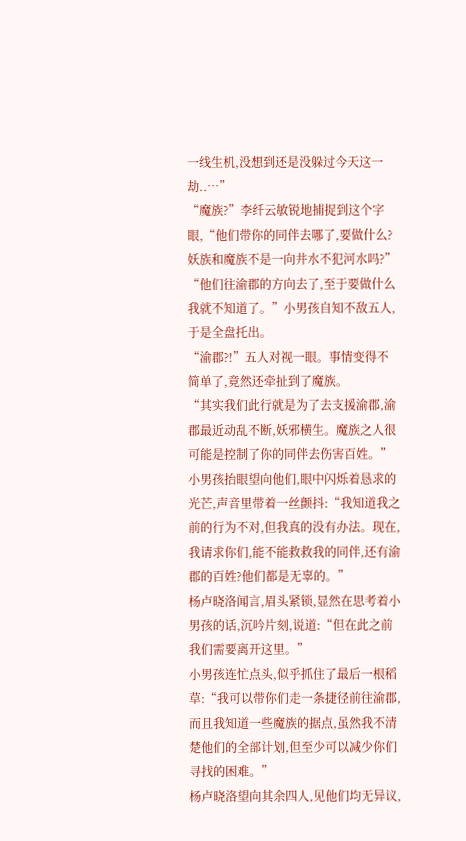一线生机,没想到还是没躲过今天这一劫..…”
“魔族?”李纤云敏锐地捕捉到这个字眼,“他们带你的同伴去哪了,要做什么?妖族和魔族不是一向井水不犯河水吗?”
“他们往渝郡的方向去了,至于要做什么我就不知道了。”小男孩自知不敌五人,于是全盘托出。
“渝郡?!”五人对视一眼。事情变得不简单了,竟然还牵扯到了魔族。
“其实我们此行就是为了去支援渝郡,渝郡最近动乱不断,妖邪横生。魔族之人很可能是控制了你的同伴去伤害百姓。”
小男孩抬眼望向他们,眼中闪烁着恳求的光芒,声音里带着一丝颤抖:“我知道我之前的行为不对,但我真的没有办法。现在,我请求你们,能不能救救我的同伴,还有渝郡的百姓?他们都是无辜的。”
杨卢晓洛闻言,眉头紧锁,显然在思考着小男孩的话,沉吟片刻,说道:“但在此之前我们需要离开这里。”
小男孩连忙点头,似乎抓住了最后一根稻草:“我可以带你们走一条捷径前往渝郡,而且我知道一些魔族的据点,虽然我不清楚他们的全部计划,但至少可以减少你们寻找的困难。”
杨卢晓洛望向其余四人,见他们均无异议,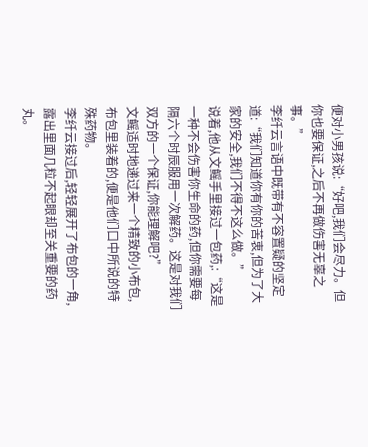便对小男孩说:“好吧,我们会尽力。但你也要保证,之后不再做伤害无辜之事。”
李纤云言语中既带有不容置疑的坚定道:“我们知道你有你的苦衷,但为了大家的安全,我们不得不这么做。”
说着,他从文鳐手里接过一包药,:“这是一种不会伤害你生命的药,但你需要每隔六个时辰服用一次解药。这是对我们双方的一个保证,你能理解吧?”
文鳐适时地递过来一个精致的小布包,布包里装着的,便是他们口中所说的特殊药物。
李纤云接过后,轻轻展开了布包的一角,露出里面几粒不起眼却至关重要的药丸。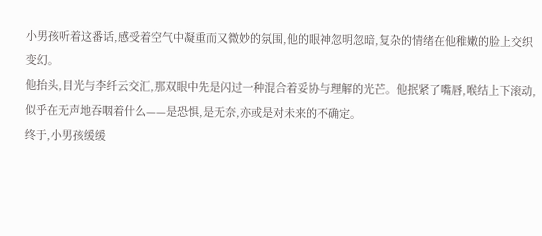小男孩听着这番话,感受着空气中凝重而又微妙的氛围,他的眼神忽明忽暗,复杂的情绪在他稚嫩的脸上交织变幻。
他抬头,目光与李纤云交汇,那双眼中先是闪过一种混合着妥协与理解的光芒。他抿紧了嘴唇,喉结上下滚动,似乎在无声地吞咽着什么——是恐惧,是无奈,亦或是对未来的不确定。
终于,小男孩缓缓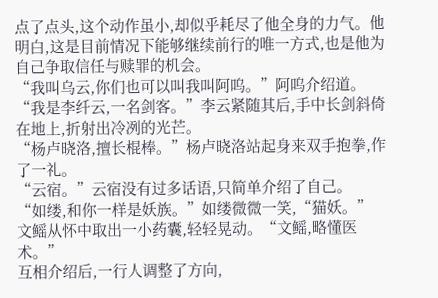点了点头,这个动作虽小,却似乎耗尽了他全身的力气。他明白,这是目前情况下能够继续前行的唯一方式,也是他为自己争取信任与赎罪的机会。
“我叫乌云,你们也可以叫我叫阿呜。”阿呜介绍道。
“我是李纤云,一名剑客。”李云紧随其后,手中长剑斜倚在地上,折射出冷冽的光芒。
“杨卢晓洛,擅长棍棒。”杨卢晓洛站起身来双手抱拳,作了一礼。
“云宿。”云宿没有过多话语,只简单介绍了自己。
“如缕,和你一样是妖族。”如缕微微一笑,“猫妖。”
文鳐从怀中取出一小药囊,轻轻晃动。“文鳐,略懂医术。”
互相介绍后,一行人调整了方向,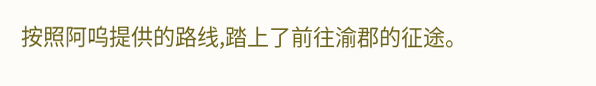按照阿呜提供的路线,踏上了前往渝郡的征途。